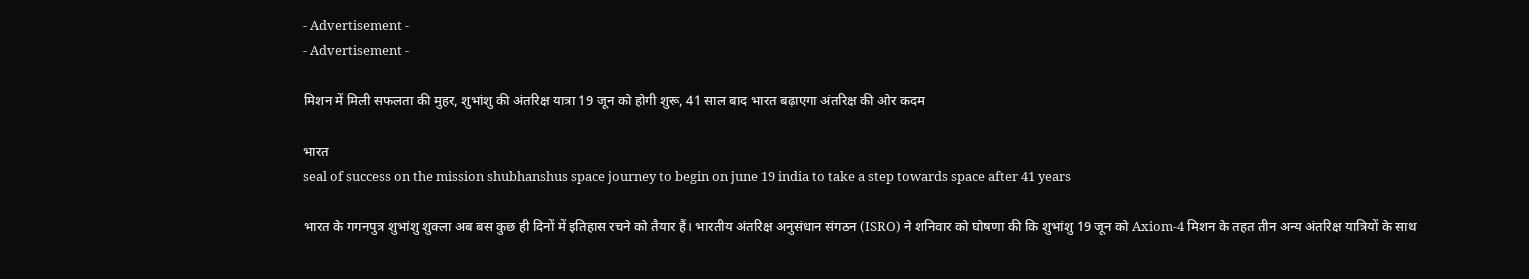- Advertisement -
- Advertisement -

मिशन में मिली सफलता की मुहर, शुभांशु की अंतरिक्ष यात्रा 19 जून को होगी शुरू, 41 साल बाद भारत बढ़ाएगा अंतरिक्ष की ओर कदम

भारत
seal of success on the mission shubhanshus space journey to begin on june 19 india to take a step towards space after 41 years

भारत के गगनपुत्र शुभांशु शुक्ला अब बस कुछ ही दिनों में इतिहास रचने को तैयार हैं। भारतीय अंतरिक्ष अनुसंधान संगठन (ISRO) ने शनिवार को घोषणा की कि शुभांशु 19 जून को Axiom-4 मिशन के तहत तीन अन्य अंतरिक्ष यात्रियों के साथ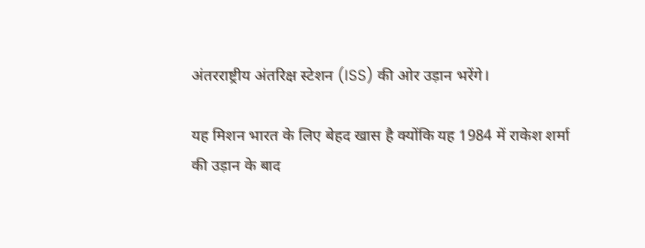अंतरराष्ट्रीय अंतरिक्ष स्टेशन (ISS) की ओर उड़ान भरेंगे।

यह मिशन भारत के लिए बेहद खास है क्योंकि यह 1984 में राकेश शर्मा की उड़ान के बाद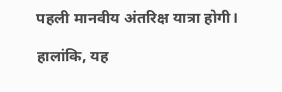पहली मानवीय अंतरिक्ष यात्रा होगी।

हालांकि, यह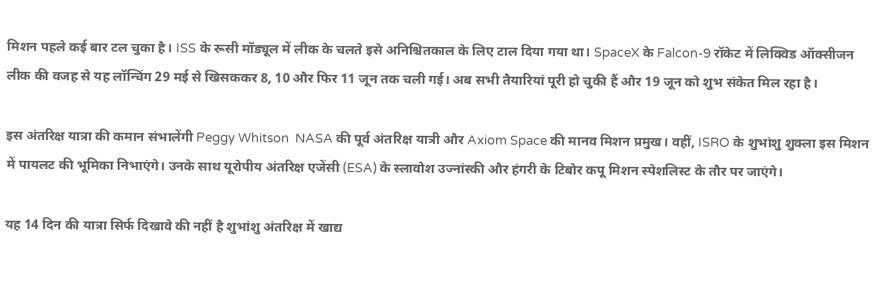मिशन पहले कई बार टल चुका है। ISS के रूसी मॉड्यूल में लीक के चलते इसे अनिश्चितकाल के लिए टाल दिया गया था। SpaceX के Falcon-9 रॉकेट में लिक्विड ऑक्सीजन लीक की वजह से यह लॉन्चिंग 29 मई से खिसककर 8, 10 और फिर 11 जून तक चली गई। अब सभी तैयारियां पूरी हो चुकी हैं और 19 जून को शुभ संकेत मिल रहा है।

इस अंतरिक्ष यात्रा की कमान संभालेंगी Peggy Whitson  NASA की पूर्व अंतरिक्ष यात्री और Axiom Space की मानव मिशन प्रमुख। वहीं, ISRO के शुभांशु शुक्ला इस मिशन में पायलट की भूमिका निभाएंगे। उनके साथ यूरोपीय अंतरिक्ष एजेंसी (ESA) के स्लावोश उज्नांस्की और हंगरी के टिबोर कपू मिशन स्पेशलिस्ट के तौर पर जाएंगे।

यह 14 दिन की यात्रा सिर्फ दिखावे की नहीं है शुभांशु अंतरिक्ष में खाद्य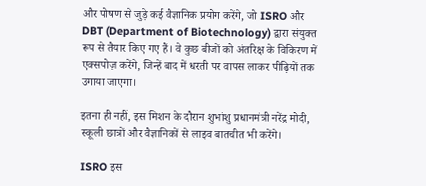और पोषण से जुड़े कई वैज्ञानिक प्रयोग करेंगे, जो ISRO और DBT (Department of Biotechnology) द्वारा संयुक्त रूप से तैयार किए गए हैं। वे कुछ बीजों को अंतरिक्ष के विकिरण में एक्सपोज़ करेंगे, जिन्हें बाद में धरती पर वापस लाकर पीढ़ियों तक उगाया जाएगा।

इतना ही नहीं, इस मिशन के दौरान शुभांशु प्रधानमंत्री नरेंद्र मोदी, स्कूली छात्रों और वैज्ञानिकों से लाइव बातचीत भी करेंगे।

ISRO इस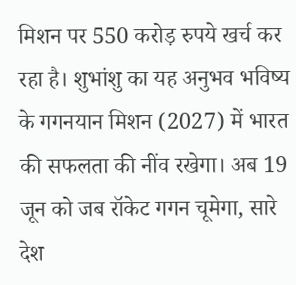मिशन पर 550 करोड़ रुपये खर्च कर रहा है। शुभांशु का यह अनुभव भविष्य के गगनयान मिशन (2027) में भारत की सफलता की नींव रखेगा। अब 19 जून को जब रॉकेट गगन चूमेगा, सारे देश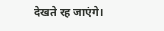देखते रह जाएंगे।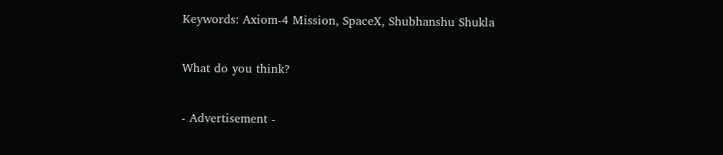Keywords: Axiom-4 Mission, SpaceX, Shubhanshu Shukla

What do you think?

- Advertisement -